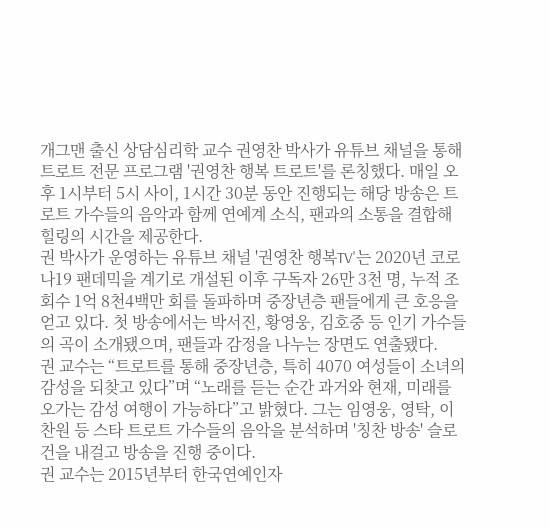개그맨 출신 상담심리학 교수 권영찬 박사가 유튜브 채널을 통해 트로트 전문 프로그램 '권영찬 행복 트로트'를 론칭했다. 매일 오후 1시부터 5시 사이, 1시간 30분 동안 진행되는 해당 방송은 트로트 가수들의 음악과 함께 연예계 소식, 팬과의 소통을 결합해 힐링의 시간을 제공한다.
권 박사가 운영하는 유튜브 채널 '권영찬 행복TV'는 2020년 코로나19 팬데믹을 계기로 개설된 이후 구독자 26만 3천 명, 누적 조회수 1억 8천4백만 회를 돌파하며 중장년층 팬들에게 큰 호응을 얻고 있다. 첫 방송에서는 박서진, 황영웅, 김호중 등 인기 가수들의 곡이 소개됐으며, 팬들과 감정을 나누는 장면도 연출됐다.
권 교수는 “트로트를 통해 중장년층, 특히 4070 여성들이 소녀의 감성을 되찾고 있다”며 “노래를 듣는 순간 과거와 현재, 미래를 오가는 감성 여행이 가능하다”고 밝혔다. 그는 임영웅, 영탁, 이찬원 등 스타 트로트 가수들의 음악을 분석하며 '칭찬 방송' 슬로건을 내걸고 방송을 진행 중이다.
권 교수는 2015년부터 한국연예인자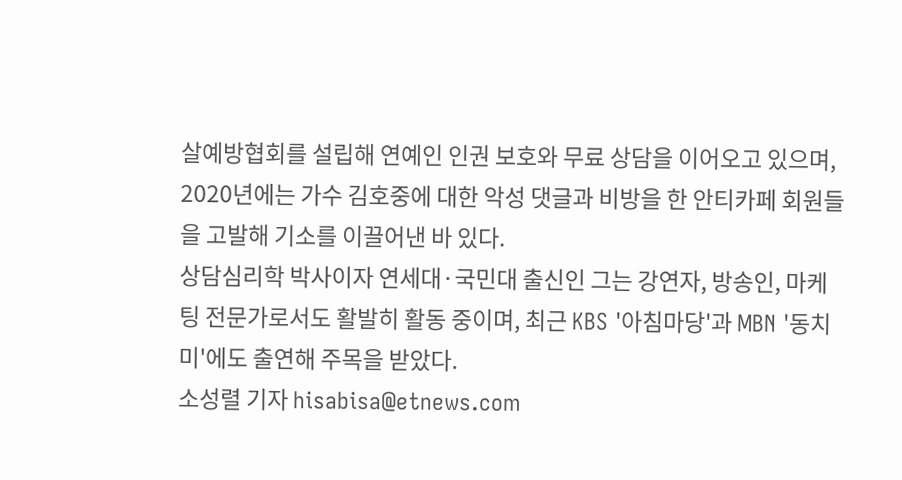살예방협회를 설립해 연예인 인권 보호와 무료 상담을 이어오고 있으며, 2020년에는 가수 김호중에 대한 악성 댓글과 비방을 한 안티카페 회원들을 고발해 기소를 이끌어낸 바 있다.
상담심리학 박사이자 연세대·국민대 출신인 그는 강연자, 방송인, 마케팅 전문가로서도 활발히 활동 중이며, 최근 KBS '아침마당'과 MBN '동치미'에도 출연해 주목을 받았다.
소성렬 기자 hisabisa@etnews.com